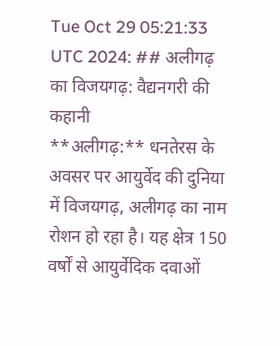Tue Oct 29 05:21:33 UTC 2024: ## अलीगढ़ का विजयगढ़: वैद्यनगरी की कहानी
**अलीगढ़:** धनतेरस के अवसर पर आयुर्वेद की दुनिया में विजयगढ़, अलीगढ़ का नाम रोशन हो रहा है। यह क्षेत्र 150 वर्षों से आयुर्वेदिक दवाओं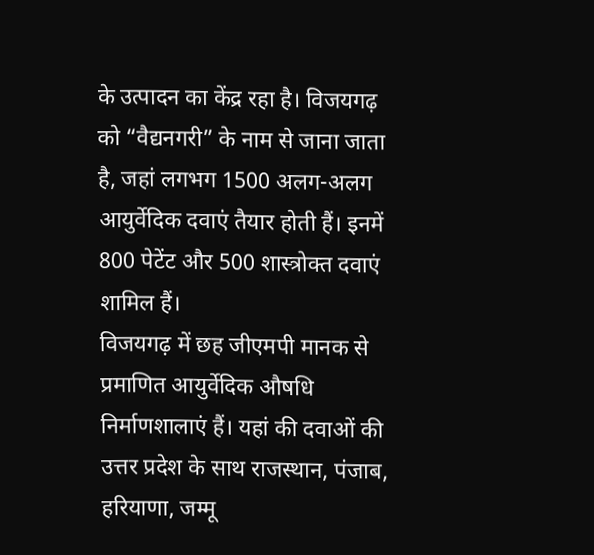के उत्पादन का केंद्र रहा है। विजयगढ़ को “वैद्यनगरी” के नाम से जाना जाता है, जहां लगभग 1500 अलग-अलग आयुर्वेदिक दवाएं तैयार होती हैं। इनमें 800 पेटेंट और 500 शास्त्रोक्त दवाएं शामिल हैं।
विजयगढ़ में छह जीएमपी मानक से प्रमाणित आयुर्वेदिक औषधि निर्माणशालाएं हैं। यहां की दवाओं की उत्तर प्रदेश के साथ राजस्थान, पंजाब, हरियाणा, जम्मू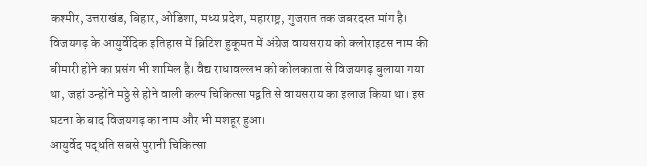कश्मीर, उत्तराखंड, बिहार, ओडिशा, मध्य प्रदेश, महाराष्ट्र, गुजरात तक जबरदस्त मांग है।
विजयगढ़ के आयुर्वेदिक इतिहास में ब्रिटिश हुकूमत में अंग्रेज वायसराय को क्लोराइटस नाम की बीमारी होने का प्रसंग भी शामिल है। वैद्य राधावल्लभ को कोलकाता से विजयगढ़ बुलाया गया था, जहां उन्होंने मठ्ठे से होने वाली कल्प चिकित्सा पद्वति से वायसराय का इलाज किया था। इस घटना के बाद विजयगढ़ का नाम और भी मशहूर हुआ।
आयुर्वेद पद्धति सबसे पुरानी चिकित्सा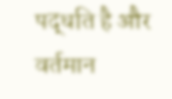पद्धति है और वर्तमान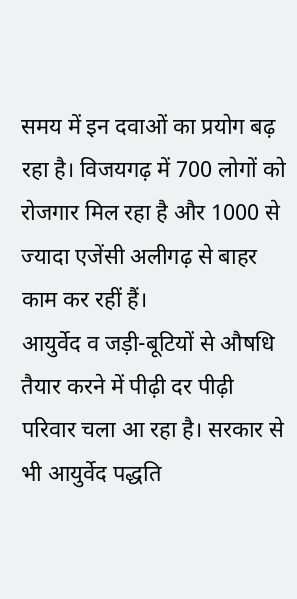समय में इन दवाओं का प्रयोग बढ़ रहा है। विजयगढ़ में 700 लोगों को रोजगार मिल रहा है और 1000 से ज्यादा एजेंसी अलीगढ़ से बाहर काम कर रहीं हैं।
आयुर्वेद व जड़ी-बूटियों से औषधि तैयार करने में पीढ़ी दर पीढ़ी परिवार चला आ रहा है। सरकार से भी आयुर्वेद पद्धति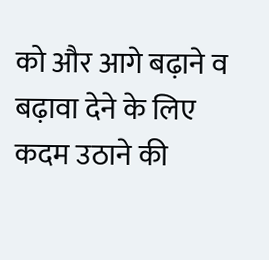को और आगे बढ़ाने व बढ़ावा देने के लिए कदम उठाने की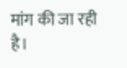मांग की जा रही है।